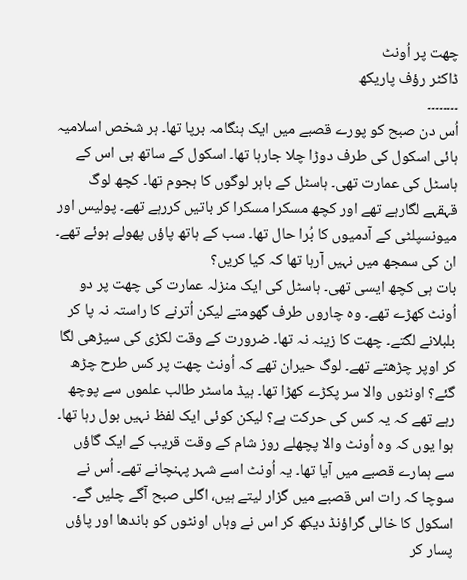چھت پر اُونٹ
ڈاکٹر رؤف پاریکھ
۔۔۔۔۔۔۔۔
اُس دن صبح کو پورے قصبے میں ایک ہنگامہ برپا تھا۔ ہر شخص اسلامیہ ہائی اسکول کی طرف دوڑا چلا جارہا تھا۔ اسکول کے ساتھ ہی اس کے ہاسٹل کی عمارت تھی۔ ہاسٹل کے باہر لوگوں کا ہجوم تھا۔ کچھ لوگ قہقہے لگارہے تھے اور کچھ مسکرا مسکرا کر باتیں کررہے تھے۔ پولیس اور میونسپلٹی کے آدمیوں کا بُرا حال تھا۔ سب کے ہاتھ پاؤں پھولے ہوئے تھے۔ ان کی سمجھ میں نہیں آرہا تھا کہ کیا کریں؟
بات ہی کچھ ایسی تھی۔ ہاسٹل کی ایک منزلہ عمارت کی چھت پر دو اُونٹ کھڑے تھے۔ وہ چاروں طرف گھومتے لیکن اُترنے کا راستہ نہ پا کر بلبلانے لگتے۔ چھت کا زینہ نہ تھا۔ ضرورت کے وقت لکڑی کی سیڑھی لگا کر اوپر چڑھتے تھے۔ لوگ حیران تھے کہ اُونٹ چھت پر کس طرح چڑھ گئے؟ اونٹوں والا سر پکڑے کھڑا تھا۔ ہیڈ ماسٹر طالب علموں سے پوچھ رہے تھے کہ یہ کس کی حرکت ہے؟ لیکن کوئی ایک لفظ نہیں بول رہا تھا۔
ہوا یوں کہ وہ اُونٹ والا پچھلے روز شام کے وقت قریب کے ایک گاؤں سے ہمارے قصبے میں آیا تھا۔ یہ اُونٹ اسے شہر پہنچانے تھے۔ اُس نے سوچا کہ رات اس قصبے میں گزار لیتے ہیں، اگلی صبح آگے چلیں گے۔ اسکول کا خالی گراؤنڈ دیکھ کر اس نے وہاں اونٹوں کو باندھا اور پاؤں پسار کر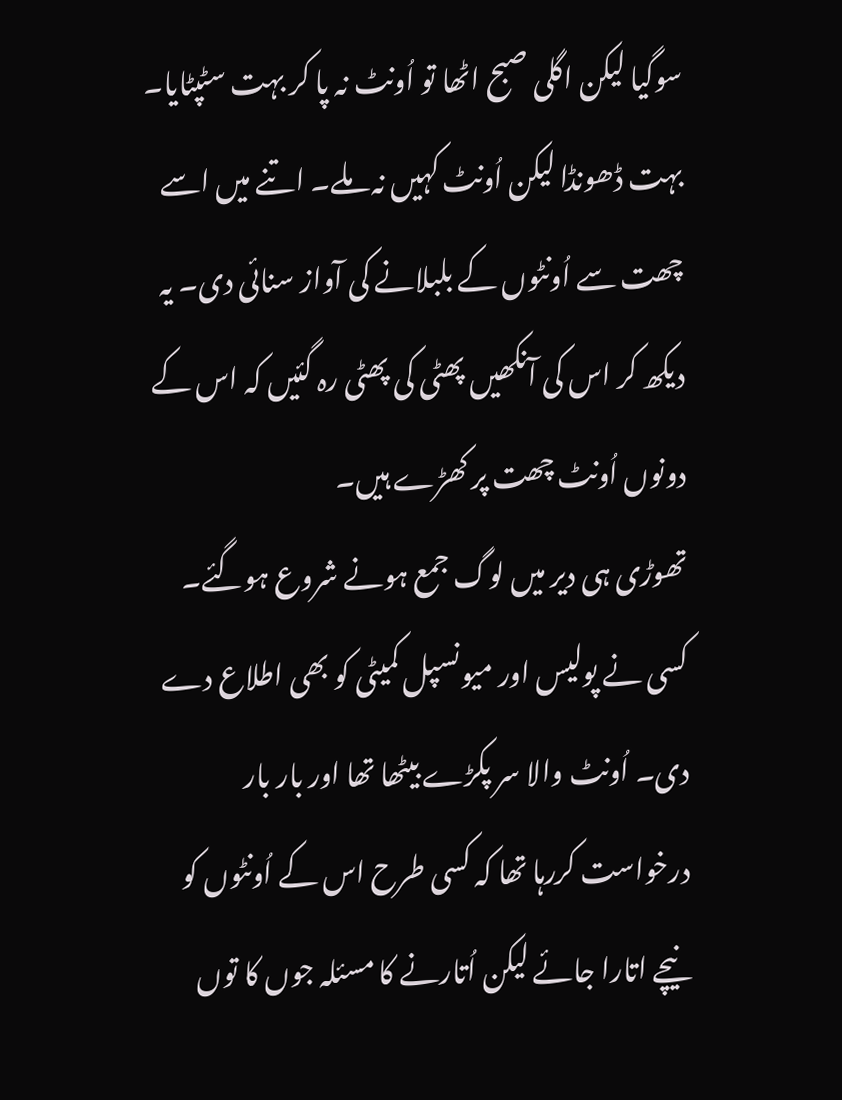سوگیا لیکن اگلی صبح اٹھا تو اُونٹ نہ پا کر بہت سٹپٹایا۔ بہت ڈھونڈا لیکن اُونٹ کہیں نہ ملے۔ اتنے میں اسے چھت سے اُونٹوں کے بلبلانے کی آواز سنائی دی۔ یہ دیکھ کر اس کی آنکھیں پھٹی کی پھٹی رہ گئیں کہ اس کے دونوں اُونٹ چھت پر کھڑے ہیں۔
تھوڑی ہی دیر میں لوگ جمع ہونے شروع ہوگئے۔ کسی نے پولیس اور میونسپل کمیٹی کو بھی اطلاع دے دی۔ اُونٹ والا سر پکڑے بیٹھا تھا اور بار بار درخواست کررہا تھا کہ کسی طرح اس کے اُونٹوں کو نیچے اتارا جائے لیکن اُتارنے کا مسئلہ جوں کا توں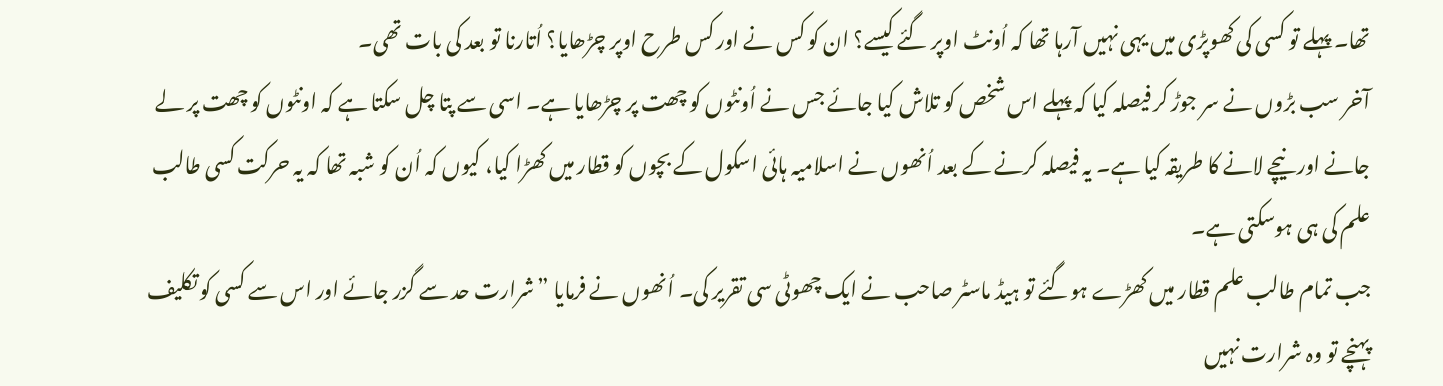تھا۔ پہلے تو کسی کی کھوپڑی میں یہی نہیں آرہا تھا کہ اُونٹ اوپر گئے کیسے؟ ان کو کس نے اور کس طرح اوپر چڑھایا؟ اُتارنا تو بعد کی بات تھی۔
آخر سب بڑوں نے سر جوڑ کر فیصلہ کیا کہ پہلے اس شخص کو تلاش کیا جائے جس نے اُونٹوں کو چھت پر چڑھایا ہے۔ اسی سے پتا چل سکتا ہے کہ اونٹوں کو چھت پر لے جانے اور نیچے لانے کا طریقہ کیا ہے۔ یہ فیصلہ کرنے کے بعد اُنھوں نے اسلامیہ ہائی اسکول کے بچوں کو قطار میں کھڑا کیا، کیوں کہ اُن کو شبہ تھا کہ یہ حرکت کسی طالب علم کی ہی ہوسکتی ہے۔
جب تمام طالب علم قطار میں کھڑے ہوگئے تو ہیڈ ماسٹر صاحب نے ایک چھوٹی سی تقریر کی۔ اُنھوں نے فرمایا ”شرارت حد سے گزر جائے اور اس سے کسی کو تکلیف پہنچے تو وہ شرارت نہیں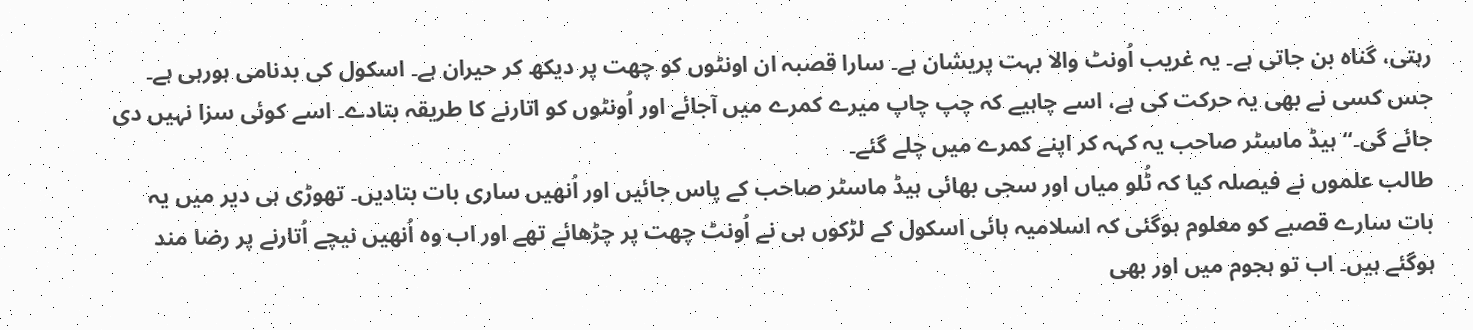رہتی، گناہ بن جاتی ہے۔ یہ غریب اُونٹ والا بہت پریشان ہے۔ سارا قصبہ ان اونٹوں کو چھت پر دیکھ کر حیران ہے۔ اسکول کی بدنامی ہورہی ہے۔ جس کسی نے بھی یہ حرکت کی ہے، اسے چاہیے کہ چپ چاپ میرے کمرے میں آجائے اور اُونٹوں کو اتارنے کا طریقہ بتادے۔ اسے کوئی سزا نہیں دی جائے گی۔“ ہیڈ ماسٹر صاحب یہ کہہ کر اپنے کمرے میں چلے گئے۔
طالب علموں نے فیصلہ کیا کہ ٹُلو میاں اور سجی بھائی ہیڈ ماسٹر صاحب کے پاس جائیں اور اُنھیں ساری بات بتادیں۔ تھوڑی ہی دیر میں یہ بات سارے قصبے کو معلوم ہوگئی کہ اسلامیہ ہائی اسکول کے لڑکوں ہی نے اُونٹ چھت پر چڑھائے تھے اور اب وہ اُنھیں نیچے اُتارنے پر رضا مند ہوگئے ہیں۔ اب تو ہجوم میں اور بھی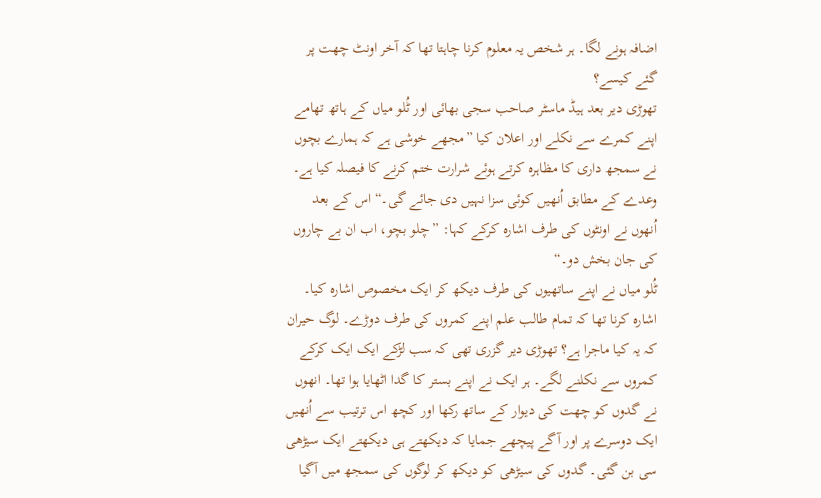اضافہ ہونے لگا۔ ہر شخص یہ معلوم کرنا چاہتا تھا کہ آخر اونٹ چھت پر گئے کیسے؟
تھوڑی دیر بعد ہیڈ ماسٹر صاحب سجی بھائی اور ٹُلو میاں کے ہاتھ تھامے اپنے کمرے سے نکلے اور اعلان کیا ”مجھے خوشی ہے کہ ہمارے بچوں نے سمجھ داری کا مظاہرہ کرتے ہوئے شرارت ختم کرنے کا فیصلہ کیا ہے۔ وعدے کے مطابق اُنھیں کوئی سزا نہیں دی جائے گی۔“ اس کے بعد اُنھوں نے اونٹوں کی طرف اشارہ کرکے کہا: ”چلو بچو، اب ان بے چاروں کی جان بخش دو۔“
ٹُلو میاں نے اپنے ساتھیوں کی طرف دیکھ کر ایک مخصوص اشارہ کیا۔ اشارہ کرنا تھا کہ تمام طالب علم اپنے کمروں کی طرف دوڑے۔ لوگ حیران کہ یہ کیا ماجرا ہے؟ تھوڑی دیر گزری تھی کہ سب لڑکے ایک ایک کرکے کمروں سے نکلنے لگے۔ ہر ایک نے اپنے بستر کا گدا اٹھایا ہوا تھا۔ انھوں نے گدوں کو چھت کی دیوار کے ساتھ رکھا اور کچھ اس ترتیب سے اُنھیں ایک دوسرے پر اور آگے پیچھے جمایا کہ دیکھتے ہی دیکھتے ایک سیڑھی سی بن گئی۔ گدوں کی سیڑھی کو دیکھ کر لوگوں کی سمجھ میں آگیا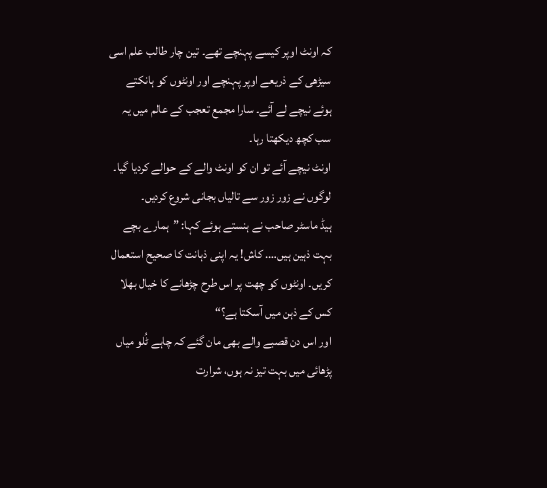کہ اونٹ اوپر کیسے پہنچے تھے۔ تین چار طالب علم اسی سیڑھی کے ذریعے اوپر پہنچے اور اونٹوں کو ہانکتے ہوئے نیچے لے آئے۔ سارا مجمع تعجب کے عالم میں یہ سب کچھ دیکھتا رہا۔
اونٹ نیچے آئے تو ان کو اونٹ والے کے حوالے کردیا گیا۔ لوگوں نے زور زور سے تالیاں بجانی شروع کردیں۔
ہیڈ ماسٹر صاحب نے ہنستے ہوئے کہا: ”ہمارے بچے بہت ذہین ہیں…. کاش! یہ اپنی ذہانت کا صحیح استعمال کریں۔ اونٹوں کو چھت پر اس طرح چڑھانے کا خیال بھلا کس کے ذہن میں آسکتا ہے؟“
اور اس دن قصبے والے بھی مان گئے کہ چاہے ٹُلو میاں پڑھائی میں بہت تیز نہ ہوں، شرارت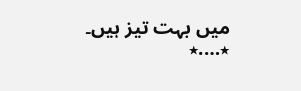میں بہت تیز ہیں۔
٭….٭